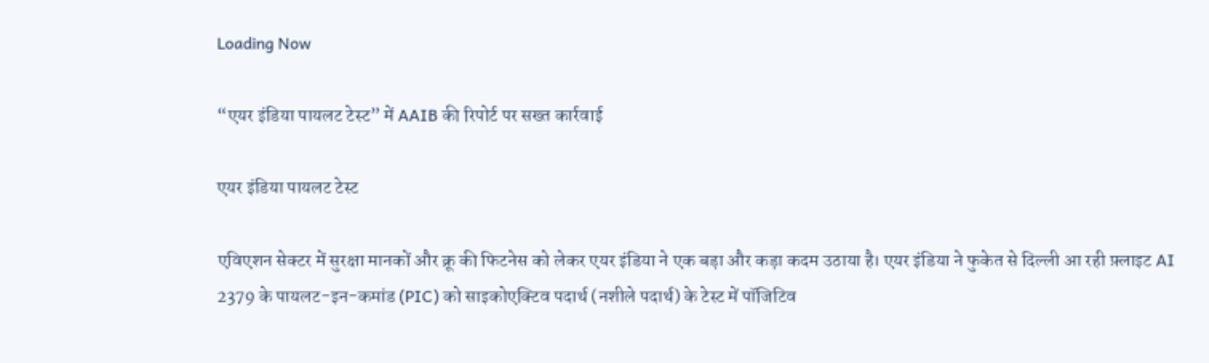Loading Now

“एयर इंडिया पायलट टेस्ट” में AAIB की रिपोर्ट पर सख्त कार्रवाई

एयर इंडिया पायलट टेस्ट

एविएशन सेक्टर में सुरक्षा मानकों और क्रू की फिटनेस को लेकर एयर इंडिया ने एक बड़ा और कड़ा कदम उठाया है। एयर इंडिया ने फुकेत से दिल्ली आ रही फ़्लाइट AI 2379 के पायलट-इन-कमांड (PIC) को साइकोएक्टिव पदार्थ (नशीले पदार्थ) के टेस्ट में पॉजिटिव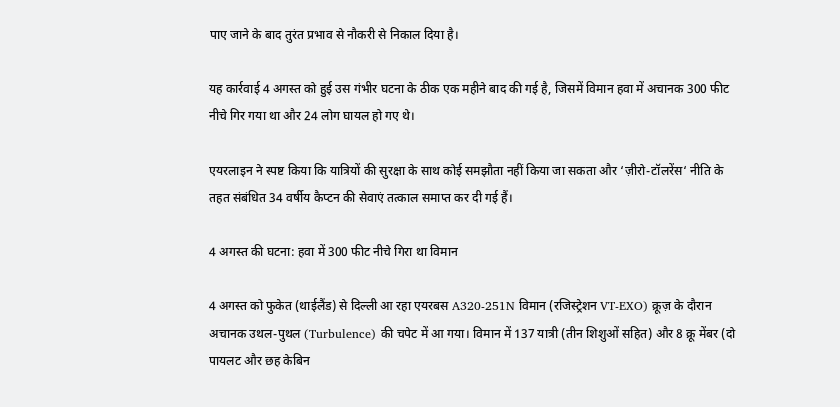पाए जाने के बाद तुरंत प्रभाव से नौकरी से निकाल दिया है।

यह कार्रवाई 4 अगस्त को हुई उस गंभीर घटना के ठीक एक महीने बाद की गई है, जिसमें विमान हवा में अचानक 300 फीट नीचे गिर गया था और 24 लोग घायल हो गए थे।

एयरलाइन ने स्पष्ट किया कि यात्रियों की सुरक्षा के साथ कोई समझौता नहीं किया जा सकता और ‘ज़ीरो-टॉलरेंस‘ नीति के तहत संबंधित 34 वर्षीय कैप्टन की सेवाएं तत्काल समाप्त कर दी गई हैं।

4 अगस्त की घटना: हवा में 300 फीट नीचे गिरा था विमान

4 अगस्त को फुकेत (थाईलैंड) से दिल्ली आ रहा एयरबस A320-251N विमान (रजिस्ट्रेशन VT-EXO) क्रूज़ के दौरान अचानक उथल-पुथल (Turbulence) की चपेट में आ गया। विमान में 137 यात्री (तीन शिशुओं सहित) और 8 क्रू मेंबर (दो पायलट और छह केबिन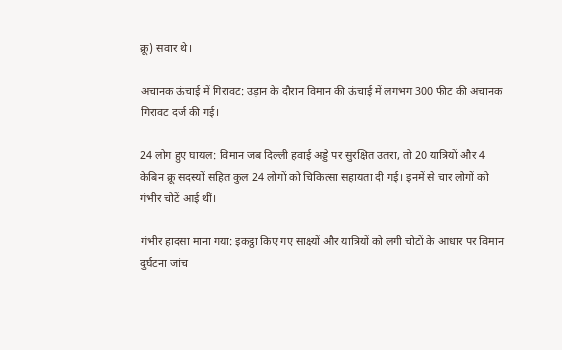क्रू) सवार थे।

अचानक ऊंचाई में गिरावट: उड़ान के दौरान विमान की ऊंचाई में लगभग 300 फीट की अचानक गिरावट दर्ज की गई।

24 लोग हुए घायल: विमान जब दिल्ली हवाई अड्डे पर सुरक्षित उतरा, तो 20 यात्रियों और 4 केबिन क्रू सदस्यों सहित कुल 24 लोगों को चिकित्सा सहायता दी गई। इनमें से चार लोगों को गंभीर चोटें आई थीं।

गंभीर हादसा माना गया: इकट्ठा किए गए साक्ष्यों और यात्रियों को लगी चोटों के आधार पर विमान दुर्घटना जांच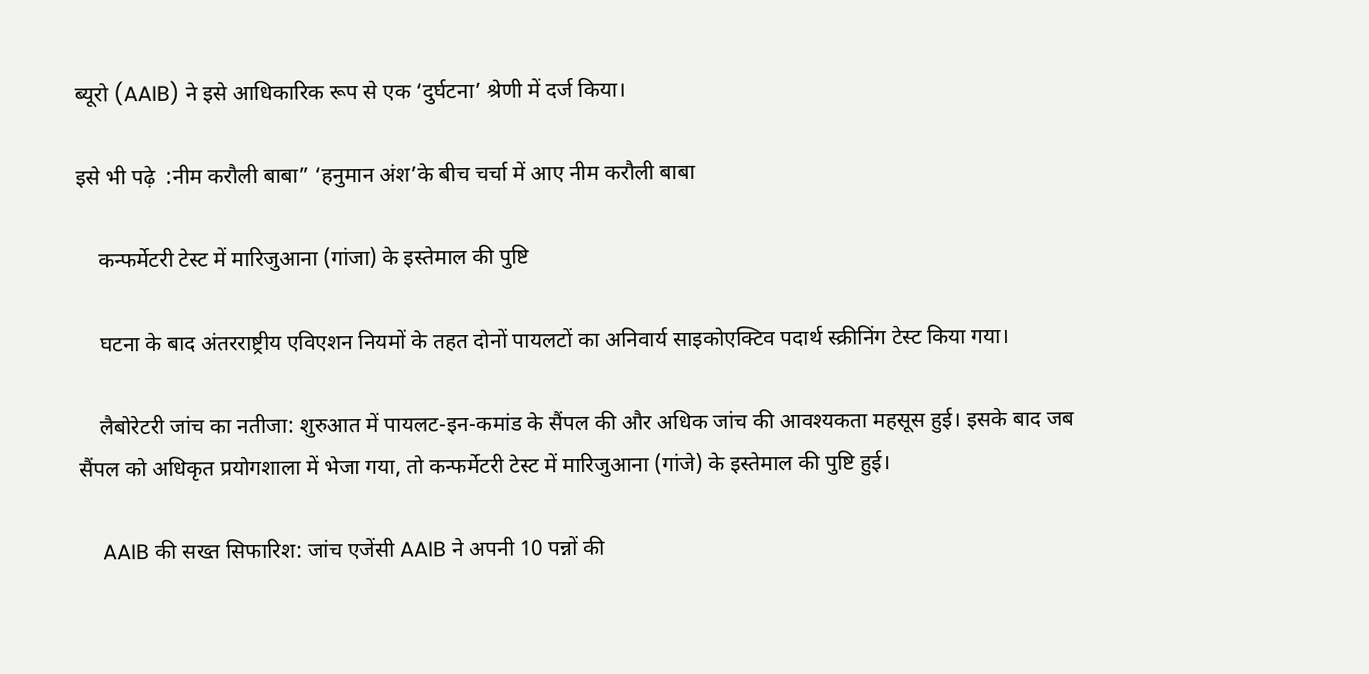ब्यूरो (AAIB) ने इसे आधिकारिक रूप से एक ‘दुर्घटना’ श्रेणी में दर्ज किया।

इसे भी पढ़े  :नीम करौली बाबा” ‘हनुमान अंश’के बीच चर्चा में आए नीम करौली बाबा

    कन्फर्मेटरी टेस्ट में मारिजुआना (गांजा) के इस्तेमाल की पुष्टि

    घटना के बाद अंतरराष्ट्रीय एविएशन नियमों के तहत दोनों पायलटों का अनिवार्य साइकोएक्टिव पदार्थ स्क्रीनिंग टेस्ट किया गया।

    लैबोरेटरी जांच का नतीजा: शुरुआत में पायलट-इन-कमांड के सैंपल की और अधिक जांच की आवश्यकता महसूस हुई। इसके बाद जब सैंपल को अधिकृत प्रयोगशाला में भेजा गया, तो कन्फर्मेटरी टेस्ट में मारिजुआना (गांजे) के इस्तेमाल की पुष्टि हुई।

    AAIB की सख्त सिफारिश: जांच एजेंसी AAIB ने अपनी 10 पन्नों की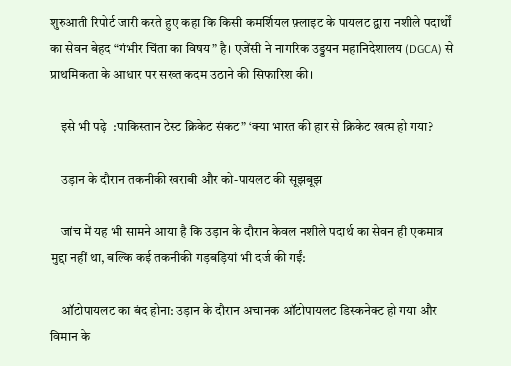शुरुआती रिपोर्ट जारी करते हुए कहा कि किसी कमर्शियल फ़्लाइट के पायलट द्वारा नशीले पदार्थों का सेवन बेहद “गंभीर चिंता का विषय” है। एजेंसी ने नागरिक उड्डयन महानिदेशालय (DGCA) से प्राथमिकता के आधार पर सख्त कदम उठाने की सिफारिश की।

    इसे भी पढ़े  :पाकिस्तान टेस्ट क्रिकेट संकट” ‘क्या भारत की हार से क्रिकेट खत्म हो गया?

    उड़ान के दौरान तकनीकी खराबी और को-पायलट की सूझबूझ

    जांच में यह भी सामने आया है कि उड़ान के दौरान केवल नशीले पदार्थ का सेवन ही एकमात्र मुद्दा नहीं था, बल्कि कई तकनीकी गड़बड़ियां भी दर्ज की गईं:

    ऑटोपायलट का बंद होना: उड़ान के दौरान अचानक ऑटोपायलट डिस्कनेक्ट हो गया और विमान के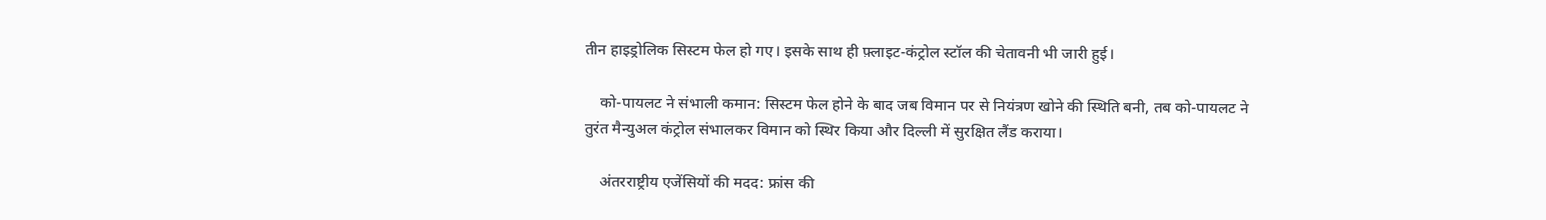तीन हाइड्रोलिक सिस्टम फेल हो गए। इसके साथ ही फ़्लाइट-कंट्रोल स्टॉल की चेतावनी भी जारी हुई।

    को-पायलट ने संभाली कमान: सिस्टम फेल होने के बाद जब विमान पर से नियंत्रण खोने की स्थिति बनी, तब को-पायलट ने तुरंत मैन्युअल कंट्रोल संभालकर विमान को स्थिर किया और दिल्ली में सुरक्षित लैंड कराया।

    अंतरराष्ट्रीय एजेंसियों की मदद: फ्रांस की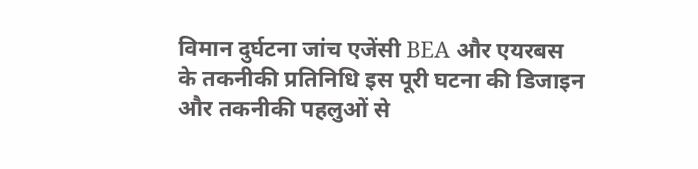विमान दुर्घटना जांच एजेंसी BEA और एयरबस के तकनीकी प्रतिनिधि इस पूरी घटना की डिजाइन और तकनीकी पहलुओं से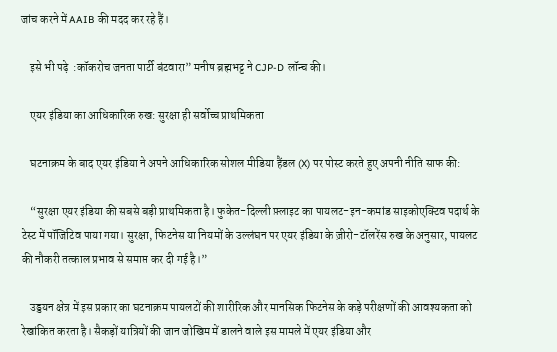जांच करने में AAIB की मदद कर रहे हैं।

    इसे भी पढ़े  :कॉकरोच जनता पार्टी बंटवारा” मनीष ब्रह्मभट्ट ने CJP-D लॉन्च की।

    एयर इंडिया का आधिकारिक रुख: सुरक्षा ही सर्वोच्च प्राथमिकता

    घटनाक्रम के बाद एयर इंडिया ने अपने आधिकारिक सोशल मीडिया हैंडल (X) पर पोस्ट करते हुए अपनी नीति साफ की:

    “सुरक्षा एयर इंडिया की सबसे बड़ी प्राथमिकता है। फुकेत-दिल्ली फ़्लाइट का पायलट-इन-कमांड साइकोएक्टिव पदार्थ के टेस्ट में पॉजिटिव पाया गया। सुरक्षा, फिटनेस या नियमों के उल्लंघन पर एयर इंडिया के ज़ीरो-टॉलरेंस रुख के अनुसार, पायलट की नौकरी तत्काल प्रभाव से समाप्त कर दी गई है।”

    उड्डयन क्षेत्र में इस प्रकार का घटनाक्रम पायलटों की शारीरिक और मानसिक फिटनेस के कड़े परीक्षणों की आवश्यकता को रेखांकित करता है। सैकड़ों यात्रियों की जान जोखिम में डालने वाले इस मामले में एयर इंडिया और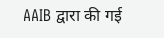AAIB द्वारा की गई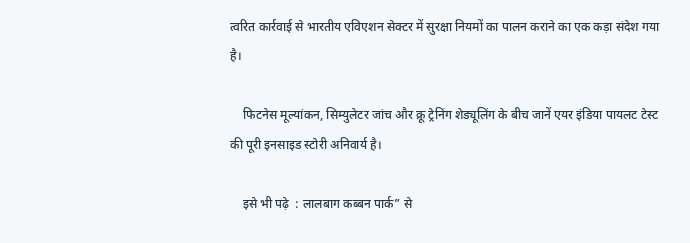त्वरित कार्रवाई से भारतीय एविएशन सेक्टर में सुरक्षा नियमों का पालन कराने का एक कड़ा संदेश गया है।

    फिटनेस मूल्यांकन, सिम्युलेटर जांच और क्रू ट्रेनिंग शेड्यूलिंग के बीच जानें एयर इंडिया पायलट टेस्ट की पूरी इनसाइड स्टोरी अनिवार्य है।

    इसे भी पढ़े  : लालबाग कब्बन पार्क” से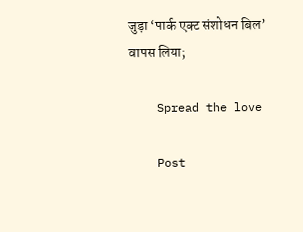जुड़ा ‘पार्क एक्ट संशोधन बिल’ वापस लिया;

    Spread the love

    Post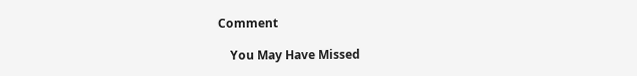Comment

    You May Have Missed